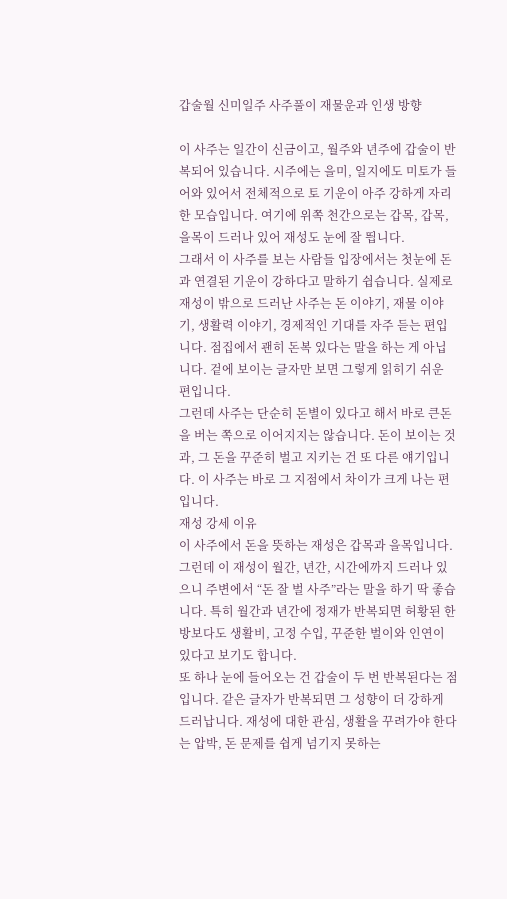갑술월 신미일주 사주풀이 재물운과 인생 방향

이 사주는 일간이 신금이고, 월주와 년주에 갑술이 반복되어 있습니다. 시주에는 을미, 일지에도 미토가 들어와 있어서 전체적으로 토 기운이 아주 강하게 자리한 모습입니다. 여기에 위쪽 천간으로는 갑목, 갑목, 을목이 드러나 있어 재성도 눈에 잘 띕니다.
그래서 이 사주를 보는 사람들 입장에서는 첫눈에 돈과 연결된 기운이 강하다고 말하기 쉽습니다. 실제로 재성이 밖으로 드러난 사주는 돈 이야기, 재물 이야기, 생활력 이야기, 경제적인 기대를 자주 듣는 편입니다. 점집에서 괜히 돈복 있다는 말을 하는 게 아닙니다. 겉에 보이는 글자만 보면 그렇게 읽히기 쉬운 편입니다.
그런데 사주는 단순히 돈별이 있다고 해서 바로 큰돈을 버는 쪽으로 이어지지는 않습니다. 돈이 보이는 것과, 그 돈을 꾸준히 벌고 지키는 건 또 다른 얘기입니다. 이 사주는 바로 그 지점에서 차이가 크게 나는 편입니다.
재성 강세 이유
이 사주에서 돈을 뜻하는 재성은 갑목과 을목입니다. 그런데 이 재성이 월간, 년간, 시간에까지 드러나 있으니 주변에서 “돈 잘 벌 사주”라는 말을 하기 딱 좋습니다. 특히 월간과 년간에 정재가 반복되면 허황된 한방보다도 생활비, 고정 수입, 꾸준한 벌이와 인연이 있다고 보기도 합니다.
또 하나 눈에 들어오는 건 갑술이 두 번 반복된다는 점입니다. 같은 글자가 반복되면 그 성향이 더 강하게 드러납니다. 재성에 대한 관심, 생활을 꾸려가야 한다는 압박, 돈 문제를 쉽게 넘기지 못하는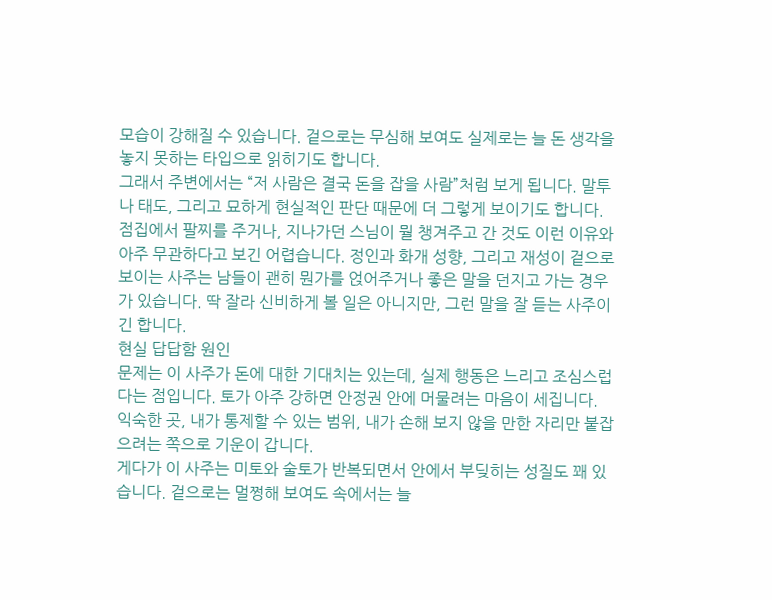모습이 강해질 수 있습니다. 겉으로는 무심해 보여도 실제로는 늘 돈 생각을 놓지 못하는 타입으로 읽히기도 합니다.
그래서 주변에서는 “저 사람은 결국 돈을 잡을 사람”처럼 보게 됩니다. 말투나 태도, 그리고 묘하게 현실적인 판단 때문에 더 그렇게 보이기도 합니다. 점집에서 팔찌를 주거나, 지나가던 스님이 뭘 챙겨주고 간 것도 이런 이유와 아주 무관하다고 보긴 어렵습니다. 정인과 화개 성향, 그리고 재성이 겉으로 보이는 사주는 남들이 괜히 뭔가를 얹어주거나 좋은 말을 던지고 가는 경우가 있습니다. 딱 잘라 신비하게 볼 일은 아니지만, 그런 말을 잘 듣는 사주이긴 합니다.
현실 답답함 원인
문제는 이 사주가 돈에 대한 기대치는 있는데, 실제 행동은 느리고 조심스럽다는 점입니다. 토가 아주 강하면 안정권 안에 머물려는 마음이 세집니다. 익숙한 곳, 내가 통제할 수 있는 범위, 내가 손해 보지 않을 만한 자리만 붙잡으려는 쪽으로 기운이 갑니다.
게다가 이 사주는 미토와 술토가 반복되면서 안에서 부딪히는 성질도 꽤 있습니다. 겉으로는 멀쩡해 보여도 속에서는 늘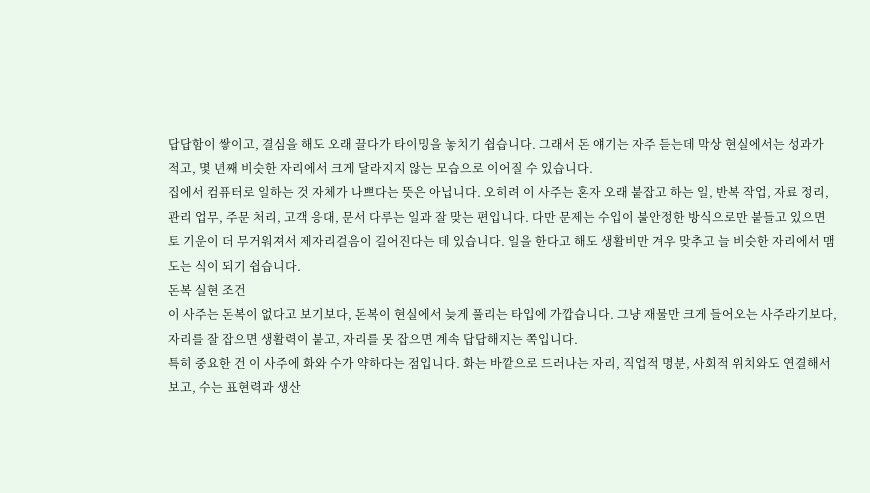답답함이 쌓이고, 결심을 해도 오래 끌다가 타이밍을 놓치기 쉽습니다. 그래서 돈 얘기는 자주 듣는데 막상 현실에서는 성과가 적고, 몇 년째 비슷한 자리에서 크게 달라지지 않는 모습으로 이어질 수 있습니다.
집에서 컴퓨터로 일하는 것 자체가 나쁘다는 뜻은 아닙니다. 오히려 이 사주는 혼자 오래 붙잡고 하는 일, 반복 작업, 자료 정리, 관리 업무, 주문 처리, 고객 응대, 문서 다루는 일과 잘 맞는 편입니다. 다만 문제는 수입이 불안정한 방식으로만 붙들고 있으면 토 기운이 더 무거워져서 제자리걸음이 길어진다는 데 있습니다. 일을 한다고 해도 생활비만 겨우 맞추고 늘 비슷한 자리에서 맴도는 식이 되기 쉽습니다.
돈복 실현 조건
이 사주는 돈복이 없다고 보기보다, 돈복이 현실에서 늦게 풀리는 타입에 가깝습니다. 그냥 재물만 크게 들어오는 사주라기보다, 자리를 잘 잡으면 생활력이 붙고, 자리를 못 잡으면 계속 답답해지는 쪽입니다.
특히 중요한 건 이 사주에 화와 수가 약하다는 점입니다. 화는 바깥으로 드러나는 자리, 직업적 명분, 사회적 위치와도 연결해서 보고, 수는 표현력과 생산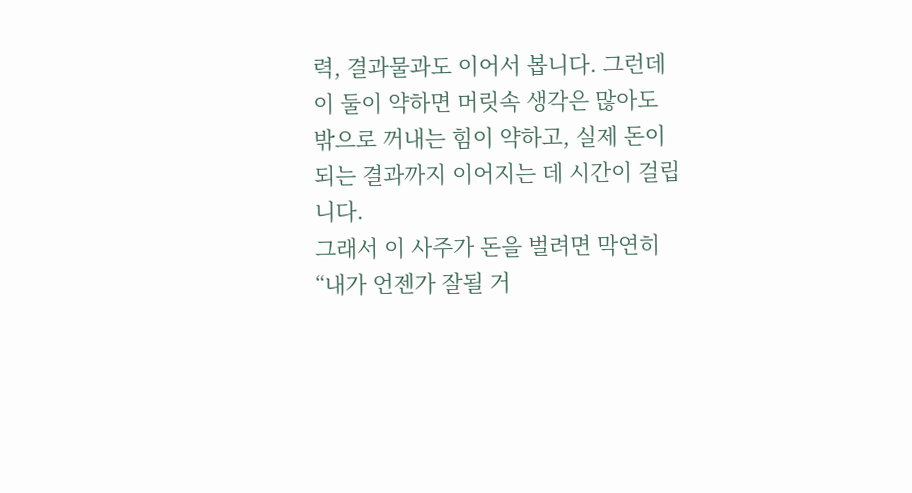력, 결과물과도 이어서 봅니다. 그런데 이 둘이 약하면 머릿속 생각은 많아도 밖으로 꺼내는 힘이 약하고, 실제 돈이 되는 결과까지 이어지는 데 시간이 걸립니다.
그래서 이 사주가 돈을 벌려면 막연히 “내가 언젠가 잘될 거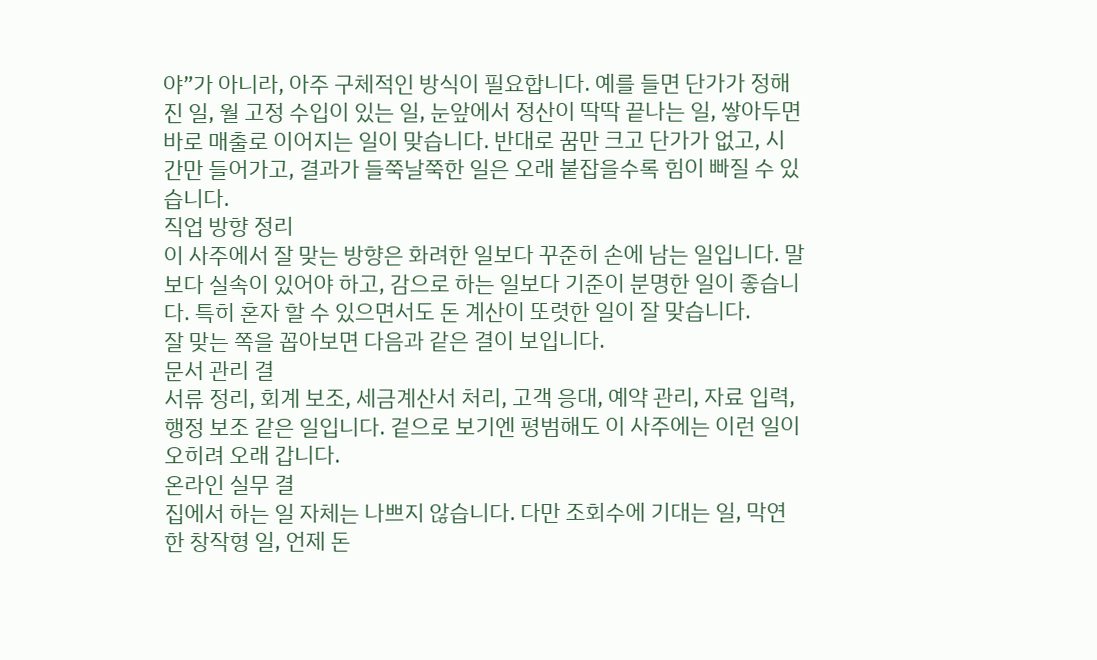야”가 아니라, 아주 구체적인 방식이 필요합니다. 예를 들면 단가가 정해진 일, 월 고정 수입이 있는 일, 눈앞에서 정산이 딱딱 끝나는 일, 쌓아두면 바로 매출로 이어지는 일이 맞습니다. 반대로 꿈만 크고 단가가 없고, 시간만 들어가고, 결과가 들쭉날쭉한 일은 오래 붙잡을수록 힘이 빠질 수 있습니다.
직업 방향 정리
이 사주에서 잘 맞는 방향은 화려한 일보다 꾸준히 손에 남는 일입니다. 말보다 실속이 있어야 하고, 감으로 하는 일보다 기준이 분명한 일이 좋습니다. 특히 혼자 할 수 있으면서도 돈 계산이 또렷한 일이 잘 맞습니다.
잘 맞는 쪽을 꼽아보면 다음과 같은 결이 보입니다.
문서 관리 결
서류 정리, 회계 보조, 세금계산서 처리, 고객 응대, 예약 관리, 자료 입력, 행정 보조 같은 일입니다. 겉으로 보기엔 평범해도 이 사주에는 이런 일이 오히려 오래 갑니다.
온라인 실무 결
집에서 하는 일 자체는 나쁘지 않습니다. 다만 조회수에 기대는 일, 막연한 창작형 일, 언제 돈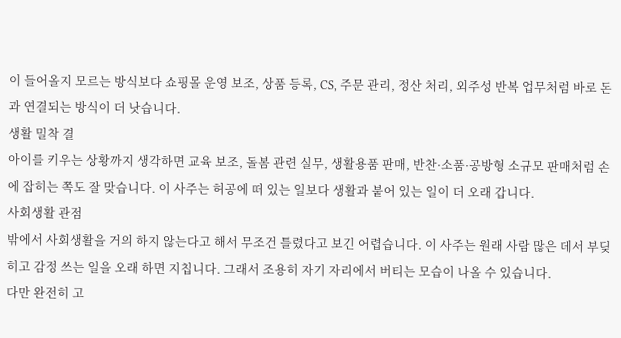이 들어올지 모르는 방식보다 쇼핑몰 운영 보조, 상품 등록, CS, 주문 관리, 정산 처리, 외주성 반복 업무처럼 바로 돈과 연결되는 방식이 더 낫습니다.
생활 밀착 결
아이를 키우는 상황까지 생각하면 교육 보조, 돌봄 관련 실무, 생활용품 판매, 반찬·소품·공방형 소규모 판매처럼 손에 잡히는 쪽도 잘 맞습니다. 이 사주는 허공에 떠 있는 일보다 생활과 붙어 있는 일이 더 오래 갑니다.
사회생활 관점
밖에서 사회생활을 거의 하지 않는다고 해서 무조건 틀렸다고 보긴 어렵습니다. 이 사주는 원래 사람 많은 데서 부딪히고 감정 쓰는 일을 오래 하면 지칩니다. 그래서 조용히 자기 자리에서 버티는 모습이 나올 수 있습니다.
다만 완전히 고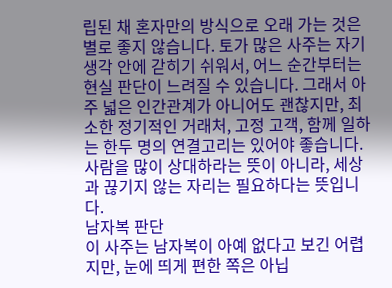립된 채 혼자만의 방식으로 오래 가는 것은 별로 좋지 않습니다. 토가 많은 사주는 자기 생각 안에 갇히기 쉬워서, 어느 순간부터는 현실 판단이 느려질 수 있습니다. 그래서 아주 넓은 인간관계가 아니어도 괜찮지만, 최소한 정기적인 거래처, 고정 고객, 함께 일하는 한두 명의 연결고리는 있어야 좋습니다. 사람을 많이 상대하라는 뜻이 아니라, 세상과 끊기지 않는 자리는 필요하다는 뜻입니다.
남자복 판단
이 사주는 남자복이 아예 없다고 보긴 어렵지만, 눈에 띄게 편한 쪽은 아닙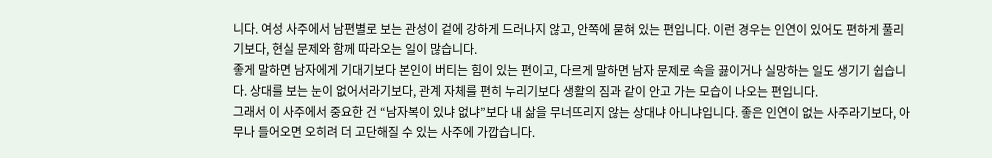니다. 여성 사주에서 남편별로 보는 관성이 겉에 강하게 드러나지 않고, 안쪽에 묻혀 있는 편입니다. 이런 경우는 인연이 있어도 편하게 풀리기보다, 현실 문제와 함께 따라오는 일이 많습니다.
좋게 말하면 남자에게 기대기보다 본인이 버티는 힘이 있는 편이고, 다르게 말하면 남자 문제로 속을 끓이거나 실망하는 일도 생기기 쉽습니다. 상대를 보는 눈이 없어서라기보다, 관계 자체를 편히 누리기보다 생활의 짐과 같이 안고 가는 모습이 나오는 편입니다.
그래서 이 사주에서 중요한 건 “남자복이 있냐 없냐”보다 내 삶을 무너뜨리지 않는 상대냐 아니냐입니다. 좋은 인연이 없는 사주라기보다, 아무나 들어오면 오히려 더 고단해질 수 있는 사주에 가깝습니다.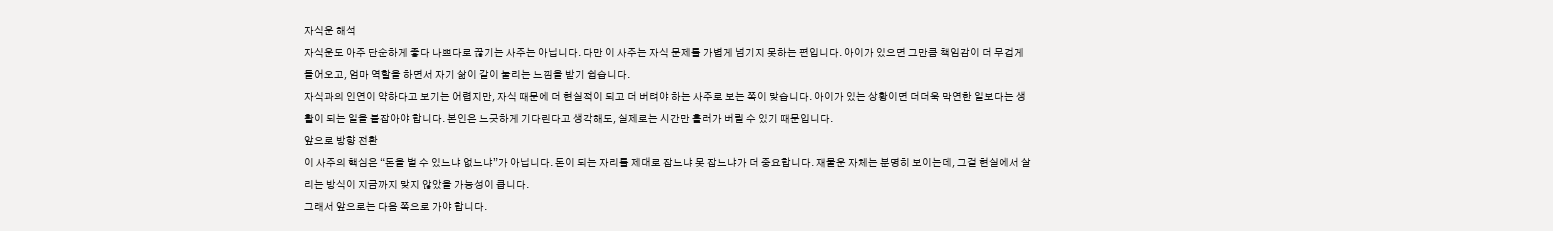자식운 해석
자식운도 아주 단순하게 좋다 나쁘다로 끊기는 사주는 아닙니다. 다만 이 사주는 자식 문제를 가볍게 넘기지 못하는 편입니다. 아이가 있으면 그만큼 책임감이 더 무겁게 들어오고, 엄마 역할을 하면서 자기 삶이 같이 눌리는 느낌을 받기 쉽습니다.
자식과의 인연이 약하다고 보기는 어렵지만, 자식 때문에 더 현실적이 되고 더 버텨야 하는 사주로 보는 쪽이 맞습니다. 아이가 있는 상황이면 더더욱 막연한 일보다는 생활이 되는 일을 붙잡아야 합니다. 본인은 느긋하게 기다린다고 생각해도, 실제로는 시간만 흘러가 버릴 수 있기 때문입니다.
앞으로 방향 전환
이 사주의 핵심은 “돈을 벌 수 있느냐 없느냐”가 아닙니다. 돈이 되는 자리를 제대로 잡느냐 못 잡느냐가 더 중요합니다. 재물운 자체는 분명히 보이는데, 그걸 현실에서 살리는 방식이 지금까지 맞지 않았을 가능성이 큽니다.
그래서 앞으로는 다음 쪽으로 가야 합니다.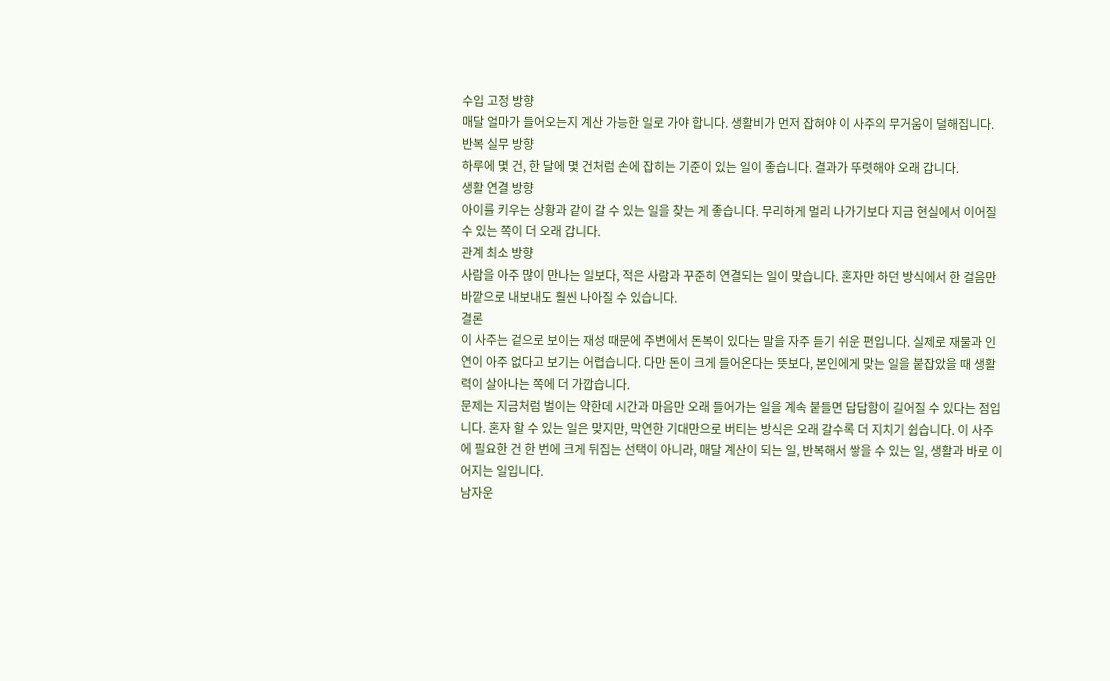수입 고정 방향
매달 얼마가 들어오는지 계산 가능한 일로 가야 합니다. 생활비가 먼저 잡혀야 이 사주의 무거움이 덜해집니다.
반복 실무 방향
하루에 몇 건, 한 달에 몇 건처럼 손에 잡히는 기준이 있는 일이 좋습니다. 결과가 뚜렷해야 오래 갑니다.
생활 연결 방향
아이를 키우는 상황과 같이 갈 수 있는 일을 찾는 게 좋습니다. 무리하게 멀리 나가기보다 지금 현실에서 이어질 수 있는 쪽이 더 오래 갑니다.
관계 최소 방향
사람을 아주 많이 만나는 일보다, 적은 사람과 꾸준히 연결되는 일이 맞습니다. 혼자만 하던 방식에서 한 걸음만 바깥으로 내보내도 훨씬 나아질 수 있습니다.
결론
이 사주는 겉으로 보이는 재성 때문에 주변에서 돈복이 있다는 말을 자주 듣기 쉬운 편입니다. 실제로 재물과 인연이 아주 없다고 보기는 어렵습니다. 다만 돈이 크게 들어온다는 뜻보다, 본인에게 맞는 일을 붙잡았을 때 생활력이 살아나는 쪽에 더 가깝습니다.
문제는 지금처럼 벌이는 약한데 시간과 마음만 오래 들어가는 일을 계속 붙들면 답답함이 길어질 수 있다는 점입니다. 혼자 할 수 있는 일은 맞지만, 막연한 기대만으로 버티는 방식은 오래 갈수록 더 지치기 쉽습니다. 이 사주에 필요한 건 한 번에 크게 뒤집는 선택이 아니라, 매달 계산이 되는 일, 반복해서 쌓을 수 있는 일, 생활과 바로 이어지는 일입니다.
남자운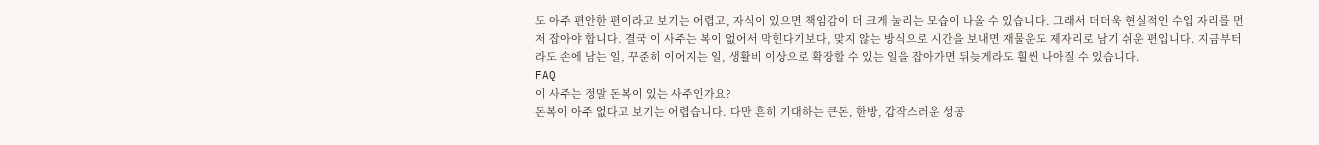도 아주 편안한 편이라고 보기는 어렵고, 자식이 있으면 책임감이 더 크게 눌리는 모습이 나올 수 있습니다. 그래서 더더욱 현실적인 수입 자리를 먼저 잡아야 합니다. 결국 이 사주는 복이 없어서 막힌다기보다, 맞지 않는 방식으로 시간을 보내면 재물운도 제자리로 남기 쉬운 편입니다. 지금부터라도 손에 남는 일, 꾸준히 이어지는 일, 생활비 이상으로 확장할 수 있는 일을 잡아가면 뒤늦게라도 훨씬 나아질 수 있습니다.
FAQ
이 사주는 정말 돈복이 있는 사주인가요?
돈복이 아주 없다고 보기는 어렵습니다. 다만 흔히 기대하는 큰돈, 한방, 갑작스러운 성공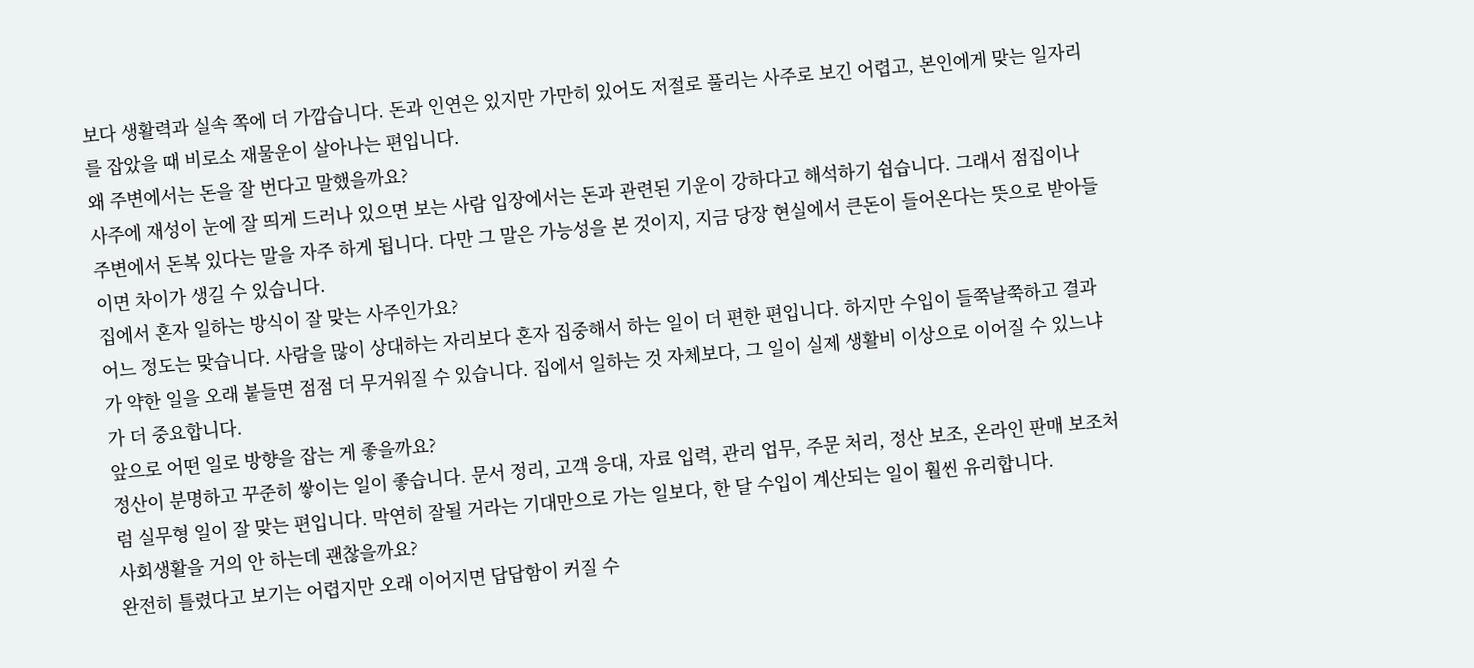보다 생활력과 실속 쪽에 더 가깝습니다. 돈과 인연은 있지만 가만히 있어도 저절로 풀리는 사주로 보긴 어렵고, 본인에게 맞는 일자리를 잡았을 때 비로소 재물운이 살아나는 편입니다.
왜 주변에서는 돈을 잘 번다고 말했을까요?
사주에 재성이 눈에 잘 띄게 드러나 있으면 보는 사람 입장에서는 돈과 관련된 기운이 강하다고 해석하기 쉽습니다. 그래서 점집이나 주변에서 돈복 있다는 말을 자주 하게 됩니다. 다만 그 말은 가능성을 본 것이지, 지금 당장 현실에서 큰돈이 들어온다는 뜻으로 받아들이면 차이가 생길 수 있습니다.
집에서 혼자 일하는 방식이 잘 맞는 사주인가요?
어느 정도는 맞습니다. 사람을 많이 상대하는 자리보다 혼자 집중해서 하는 일이 더 편한 편입니다. 하지만 수입이 들쭉날쭉하고 결과가 약한 일을 오래 붙들면 점점 더 무거워질 수 있습니다. 집에서 일하는 것 자체보다, 그 일이 실제 생활비 이상으로 이어질 수 있느냐가 더 중요합니다.
앞으로 어떤 일로 방향을 잡는 게 좋을까요?
정산이 분명하고 꾸준히 쌓이는 일이 좋습니다. 문서 정리, 고객 응대, 자료 입력, 관리 업무, 주문 처리, 정산 보조, 온라인 판매 보조처럼 실무형 일이 잘 맞는 편입니다. 막연히 잘될 거라는 기대만으로 가는 일보다, 한 달 수입이 계산되는 일이 훨씬 유리합니다.
사회생활을 거의 안 하는데 괜찮을까요?
완전히 틀렸다고 보기는 어렵지만 오래 이어지면 답답함이 커질 수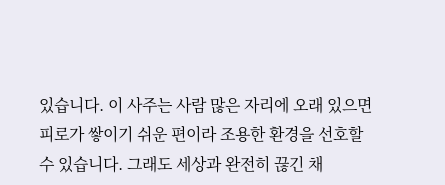있습니다. 이 사주는 사람 많은 자리에 오래 있으면 피로가 쌓이기 쉬운 편이라 조용한 환경을 선호할 수 있습니다. 그래도 세상과 완전히 끊긴 채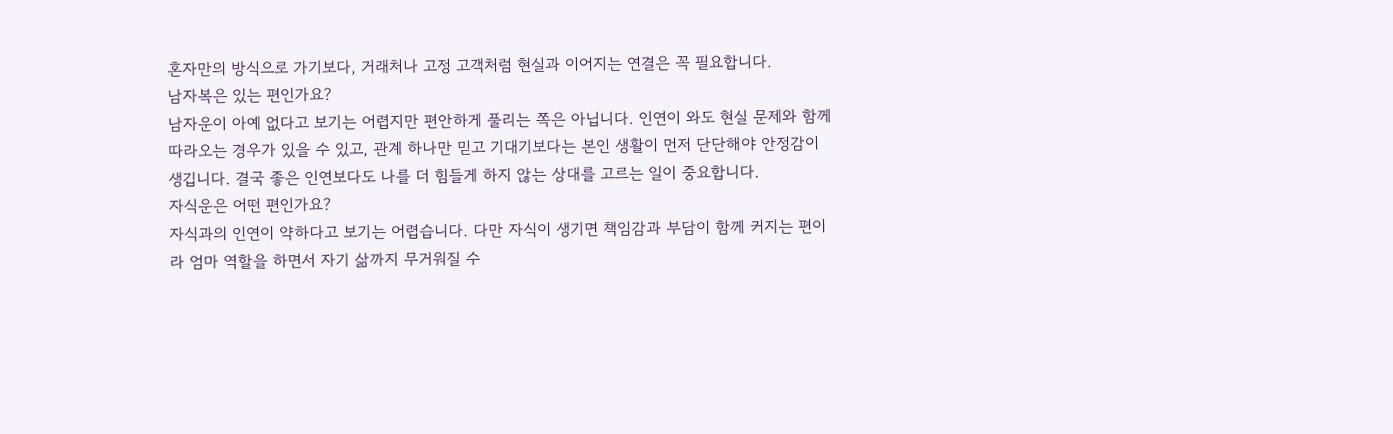혼자만의 방식으로 가기보다, 거래처나 고정 고객처럼 현실과 이어지는 연결은 꼭 필요합니다.
남자복은 있는 편인가요?
남자운이 아예 없다고 보기는 어렵지만 편안하게 풀리는 쪽은 아닙니다. 인연이 와도 현실 문제와 함께 따라오는 경우가 있을 수 있고, 관계 하나만 믿고 기대기보다는 본인 생활이 먼저 단단해야 안정감이 생깁니다. 결국 좋은 인연보다도 나를 더 힘들게 하지 않는 상대를 고르는 일이 중요합니다.
자식운은 어떤 편인가요?
자식과의 인연이 약하다고 보기는 어렵습니다. 다만 자식이 생기면 책임감과 부담이 함께 커지는 편이라 엄마 역할을 하면서 자기 삶까지 무거워질 수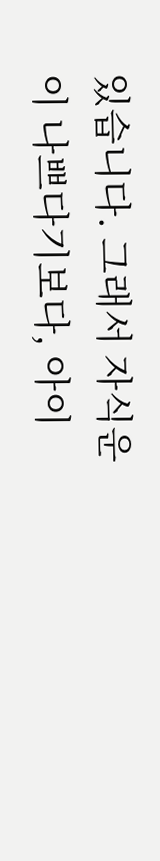있습니다. 그래서 자식운이 나쁘다기보다, 아이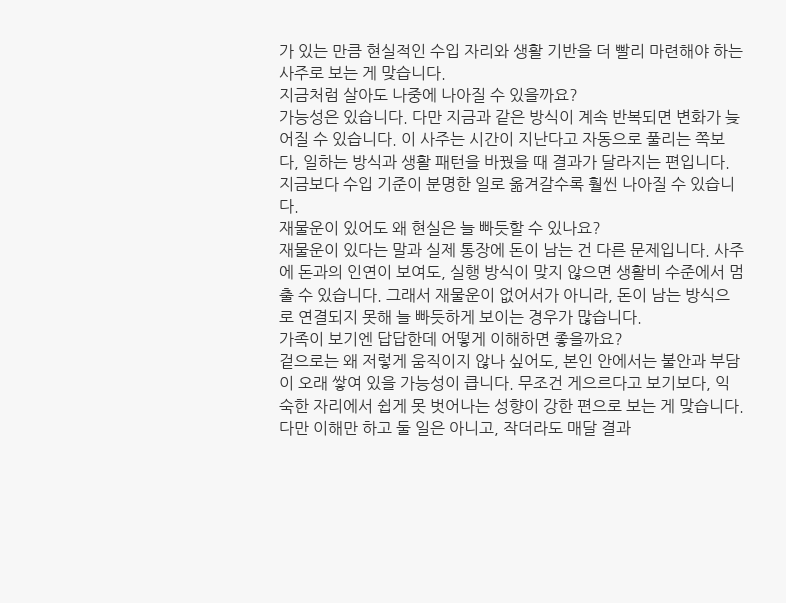가 있는 만큼 현실적인 수입 자리와 생활 기반을 더 빨리 마련해야 하는 사주로 보는 게 맞습니다.
지금처럼 살아도 나중에 나아질 수 있을까요?
가능성은 있습니다. 다만 지금과 같은 방식이 계속 반복되면 변화가 늦어질 수 있습니다. 이 사주는 시간이 지난다고 자동으로 풀리는 쪽보다, 일하는 방식과 생활 패턴을 바꿨을 때 결과가 달라지는 편입니다. 지금보다 수입 기준이 분명한 일로 옮겨갈수록 훨씬 나아질 수 있습니다.
재물운이 있어도 왜 현실은 늘 빠듯할 수 있나요?
재물운이 있다는 말과 실제 통장에 돈이 남는 건 다른 문제입니다. 사주에 돈과의 인연이 보여도, 실행 방식이 맞지 않으면 생활비 수준에서 멈출 수 있습니다. 그래서 재물운이 없어서가 아니라, 돈이 남는 방식으로 연결되지 못해 늘 빠듯하게 보이는 경우가 많습니다.
가족이 보기엔 답답한데 어떻게 이해하면 좋을까요?
겉으로는 왜 저렇게 움직이지 않나 싶어도, 본인 안에서는 불안과 부담이 오래 쌓여 있을 가능성이 큽니다. 무조건 게으르다고 보기보다, 익숙한 자리에서 쉽게 못 벗어나는 성향이 강한 편으로 보는 게 맞습니다. 다만 이해만 하고 둘 일은 아니고, 작더라도 매달 결과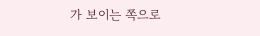가 보이는 쪽으로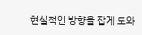현실적인 방향을 잡게 도와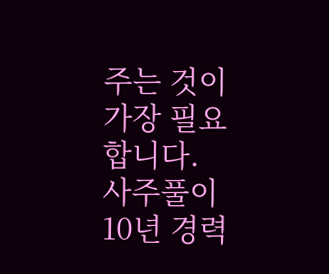주는 것이 가장 필요합니다.
사주풀이 10년 경력